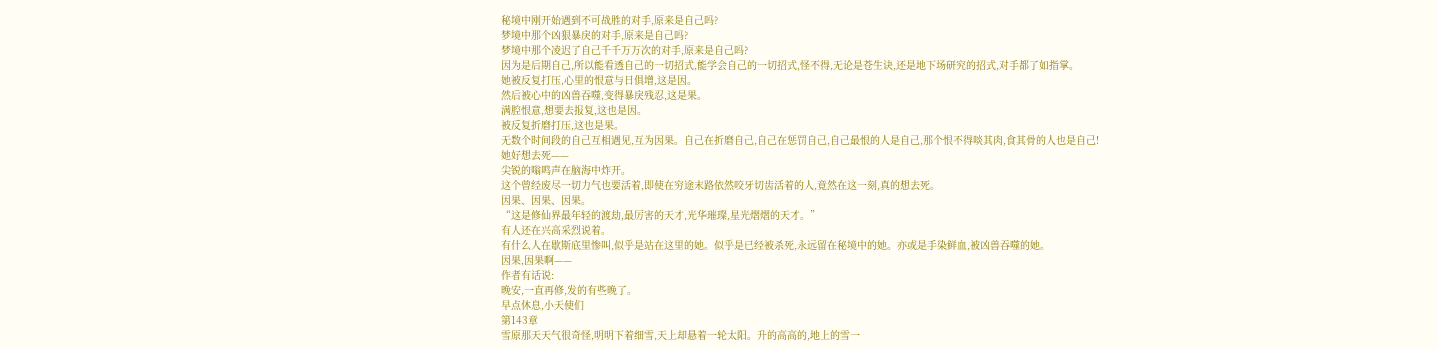秘境中刚开始遇到不可战胜的对手,原来是自己吗?
梦境中那个凶狠暴戾的对手,原来是自己吗?
梦境中那个凌迟了自己千千万万次的对手,原来是自己吗?
因为是后期自己,所以能看透自己的一切招式,能学会自己的一切招式,怪不得,无论是苍生诀,还是地下场研究的招式,对手都了如指掌。
她被反复打压,心里的恨意与日俱增,这是因。
然后被心中的凶兽吞噬,变得暴戾残忍,这是果。
满腔恨意,想要去报复,这也是因。
被反复折磨打压,这也是果。
无数个时间段的自己互相遇见,互为因果。自己在折磨自己,自己在惩罚自己,自己最恨的人是自己,那个恨不得啖其肉,食其骨的人也是自己!
她好想去死——
尖锐的嗡鸣声在脑海中炸开。
这个曾经废尽一切力气也要活着,即使在穷途末路依然咬牙切齿活着的人,竟然在这一刻,真的想去死。
因果、因果、因果。
“这是修仙界最年轻的渡劫,最厉害的天才,光华璀璨,星光熠熠的天才。”
有人还在兴高采烈说着。
有什么人在歇斯底里惨叫,似乎是站在这里的她。似乎是已经被杀死,永远留在秘境中的她。亦或是手染鲜血,被凶兽吞噬的她。
因果,因果啊——
作者有话说:
晚安,一直再修,发的有些晚了。
早点休息,小天使们
第143章
雪原那天天气很奇怪,明明下着细雪,天上却悬着一轮太阳。升的高高的,地上的雪一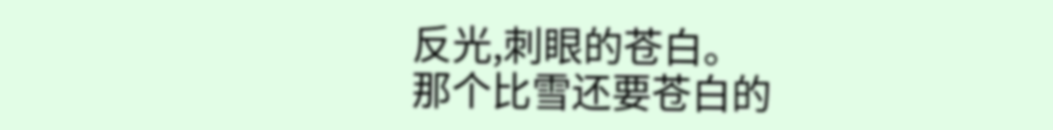反光,刺眼的苍白。
那个比雪还要苍白的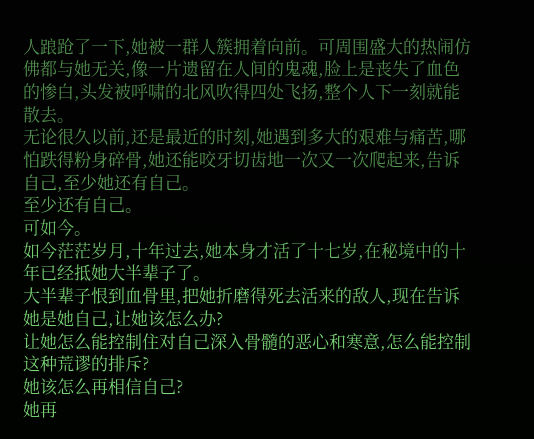人踉跄了一下,她被一群人簇拥着向前。可周围盛大的热闹仿佛都与她无关,像一片遗留在人间的鬼魂,脸上是丧失了血色的惨白,头发被呼啸的北风吹得四处飞扬,整个人下一刻就能散去。
无论很久以前,还是最近的时刻,她遇到多大的艰难与痛苦,哪怕跌得粉身碎骨,她还能咬牙切齿地一次又一次爬起来,告诉自己,至少她还有自己。
至少还有自己。
可如今。
如今茫茫岁月,十年过去,她本身才活了十七岁,在秘境中的十年已经抵她大半辈子了。
大半辈子恨到血骨里,把她折磨得死去活来的敌人,现在告诉她是她自己,让她该怎么办?
让她怎么能控制住对自己深入骨髓的恶心和寒意,怎么能控制这种荒谬的排斥?
她该怎么再相信自己?
她再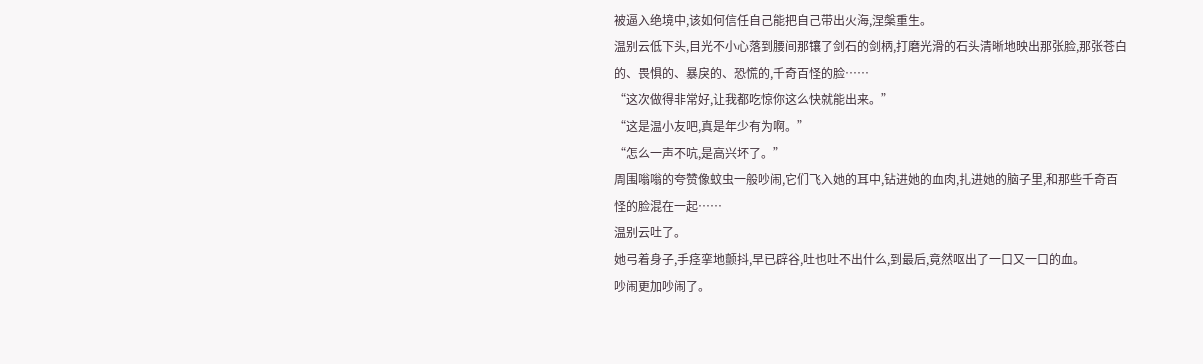被逼入绝境中,该如何信任自己能把自己带出火海,涅槃重生。
温别云低下头,目光不小心落到腰间那镶了剑石的剑柄,打磨光滑的石头清晰地映出那张脸,那张苍白的、畏惧的、暴戾的、恐慌的,千奇百怪的脸……
“这次做得非常好,让我都吃惊你这么快就能出来。”
“这是温小友吧,真是年少有为啊。”
“怎么一声不吭,是高兴坏了。”
周围嗡嗡的夸赞像蚊虫一般吵闹,它们飞入她的耳中,钻进她的血肉,扎进她的脑子里,和那些千奇百怪的脸混在一起……
温别云吐了。
她弓着身子,手痉挛地颤抖,早已辟谷,吐也吐不出什么,到最后,竟然呕出了一口又一口的血。
吵闹更加吵闹了。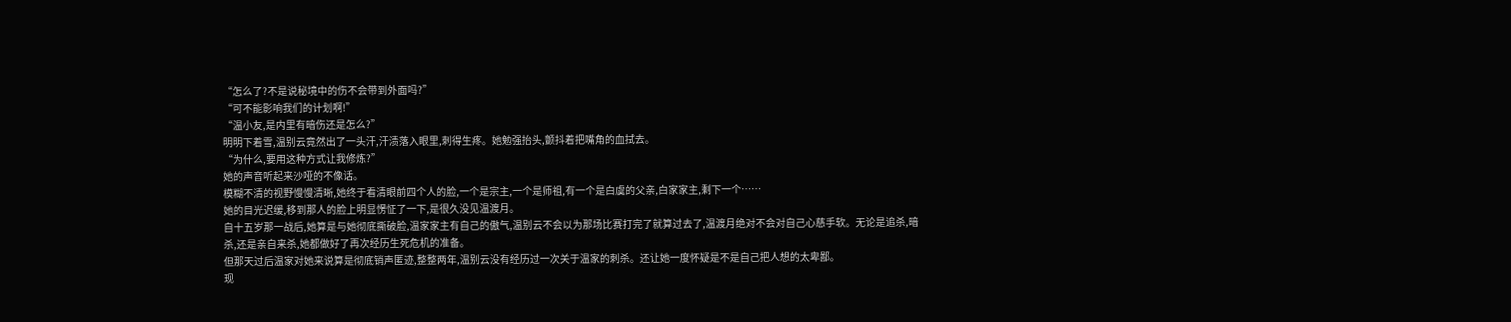“怎么了?不是说秘境中的伤不会带到外面吗?”
“可不能影响我们的计划啊!”
“温小友,是内里有暗伤还是怎么?”
明明下着雪,温别云竟然出了一头汗,汗渍落入眼里,刺得生疼。她勉强抬头,颤抖着把嘴角的血拭去。
“为什么,要用这种方式让我修炼?”
她的声音听起来沙哑的不像话。
模糊不清的视野慢慢清晰,她终于看清眼前四个人的脸,一个是宗主,一个是师祖,有一个是白虞的父亲,白家家主,剩下一个……
她的目光迟缓,移到那人的脸上明显愣怔了一下,是很久没见温渡月。
自十五岁那一战后,她算是与她彻底撕破脸,温家家主有自己的傲气,温别云不会以为那场比赛打完了就算过去了,温渡月绝对不会对自己心慈手软。无论是追杀,暗杀,还是亲自来杀,她都做好了再次经历生死危机的准备。
但那天过后温家对她来说算是彻底销声匿迹,整整两年,温别云没有经历过一次关于温家的刺杀。还让她一度怀疑是不是自己把人想的太卑鄙。
现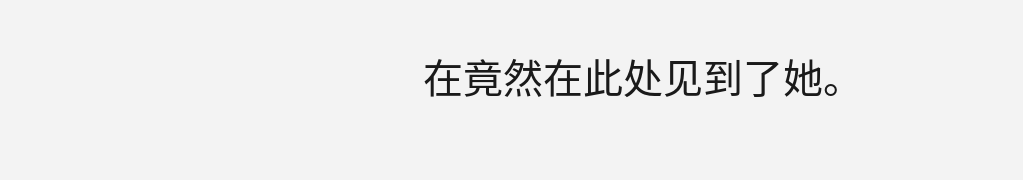在竟然在此处见到了她。